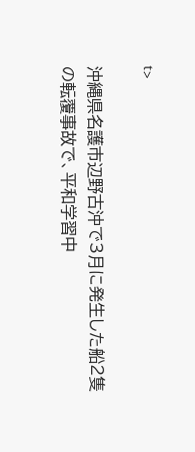t>

沖縄県名護市辺野古沖で3月に発生した船2隻の転覆事故で、平和学習中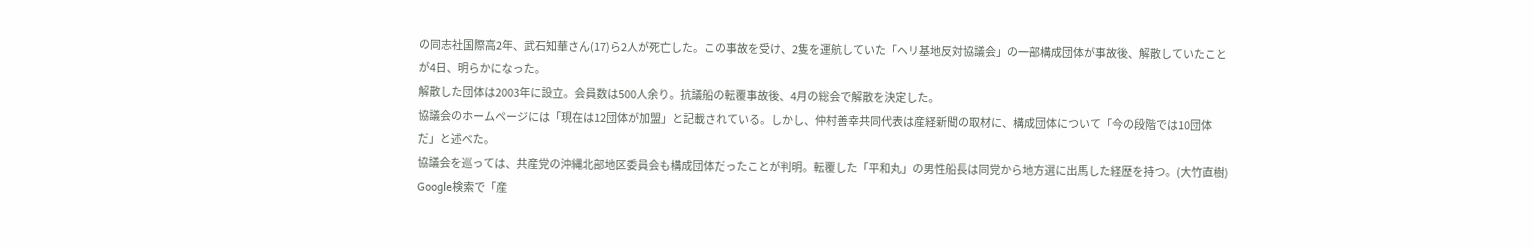の同志社国際高2年、武石知華さん(17)ら2人が死亡した。この事故を受け、2隻を運航していた「ヘリ基地反対協議会」の一部構成団体が事故後、解散していたことが4日、明らかになった。
解散した団体は2003年に設立。会員数は500人余り。抗議船の転覆事故後、4月の総会で解散を決定した。
協議会のホームページには「現在は12団体が加盟」と記載されている。しかし、仲村善幸共同代表は産経新聞の取材に、構成団体について「今の段階では10団体だ」と述べた。
協議会を巡っては、共産党の沖縄北部地区委員会も構成団体だったことが判明。転覆した「平和丸」の男性船長は同党から地方選に出馬した経歴を持つ。(大竹直樹)
Google検索で「産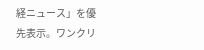経ニュース」を優先表示。ワンクリ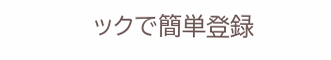ックで簡単登録